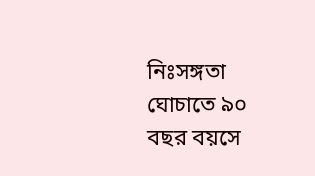নিঃসঙ্গতা ঘোচাতে ৯০ বছর বয়সে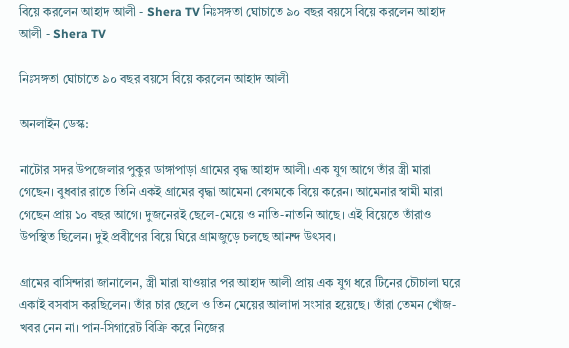বিয়ে করলেন আহাদ আলী - Shera TV নিঃসঙ্গতা ঘোচাতে ৯০ বছর বয়সে বিয়ে করলেন আহাদ আলী - Shera TV

নিঃসঙ্গতা ঘোচাতে ৯০ বছর বয়সে বিয়ে করলেন আহাদ আলী

অনলাইন ডেস্ক:

নাটোর সদর উপজেলার পুকুর ডাঙ্গাপাড়া গ্রামের বৃদ্ধ আহাদ আলী। এক যুগ আগে তাঁর স্ত্রী মারা গেছেন। বুধবার রাতে তিনি একই গ্রামের বৃদ্ধা আমেনা বেগমকে বিয়ে করেন। আমেনার স্বামী মারা গেছেন প্রায় ১০ বছর আগে। দুজনেরই ছেলে-মেয়ে ও নাতি-নাতনি আছে। এই বিয়েতে তাঁরাও উপস্থিত ছিলেন। দুই প্রবীণের বিয়ে ঘিরে গ্রামজুড়ে চলছে আনন্দ উৎসব।

গ্রামের বাসিন্দারা জানালেন, স্ত্রী মারা যাওয়ার পর আহাদ আলী প্রায় এক যুগ ধরে টিনের চৌচালা ঘরে একাই বসবাস করছিলেন। তাঁর চার ছেলে ও তিন মেয়ের আলাদা সংসার হয়েছে। তাঁরা তেমন খোঁজ-খবর নেন না। পান-সিগারেট বিক্রি করে নিজের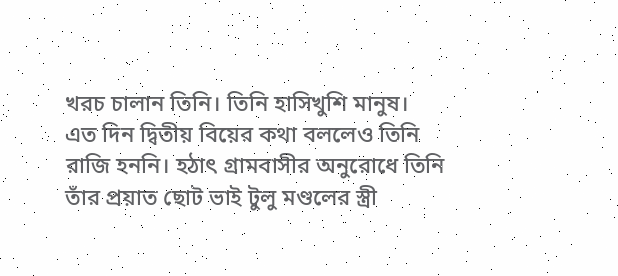খরচ চালান তিনি। তিনি হাসিখুশি মানুষ। এত দিন দ্বিতীয় বিয়ের কথা বললেও তিনি রাজি হননি। হঠাৎ গ্রামবাসীর অনুরোধে তিনি তাঁর প্রয়াত ছোট ভাই টুলু মণ্ডলের স্ত্রী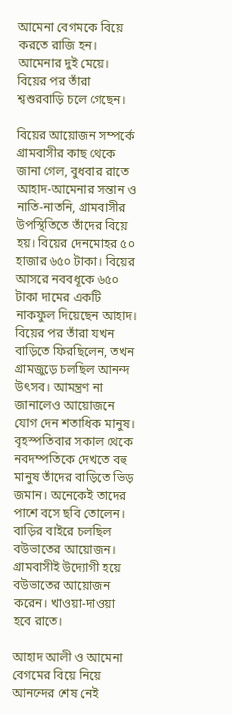আমেনা বেগমকে বিয়ে করতে রাজি হন। আমেনার দুই মেয়ে। বিয়ের পর তাঁরা শ্বশুরবাড়ি চলে গেছেন।

বিয়ের আয়োজন সম্পর্কে গ্রামবাসীর কাছ থেকে জানা গেল, বুধবার রাতে আহাদ-আমেনার সন্তান ও নাতি-নাতনি, গ্রামবাসীর উপস্থিতিতে তাঁদের বিয়ে হয়। বিয়ের দেনমোহর ৫০ হাজার ৬৫০ টাকা। বিয়ের আসরে নববধূকে ৬৫০ টাকা দামের একটি নাকফুল দিয়েছেন আহাদ। বিয়ের পর তাঁরা যখন বাড়িতে ফিরছিলেন, তখন গ্রামজুড়ে চলছিল আনন্দ উৎসব। আমন্ত্রণ না জানালেও আয়োজনে যোগ দেন শতাধিক মানুষ। বৃহস্পতিবার সকাল থেকে নবদম্পতিকে দেখতে বহু মানুষ তাঁদের বাড়িতে ভিড় জমান। অনেকেই তাদের পাশে বসে ছবি তোলেন। বাড়ির বাইরে চলছিল বউভাতের আয়োজন। গ্রামবাসীই উদ্যোগী হয়ে বউভাতের আয়োজন করেন। খাওয়া-দাওয়া হবে রাতে।

আহাদ আলী ও আমেনা বেগমের বিয়ে নিয়ে আনন্দের শেষ নেই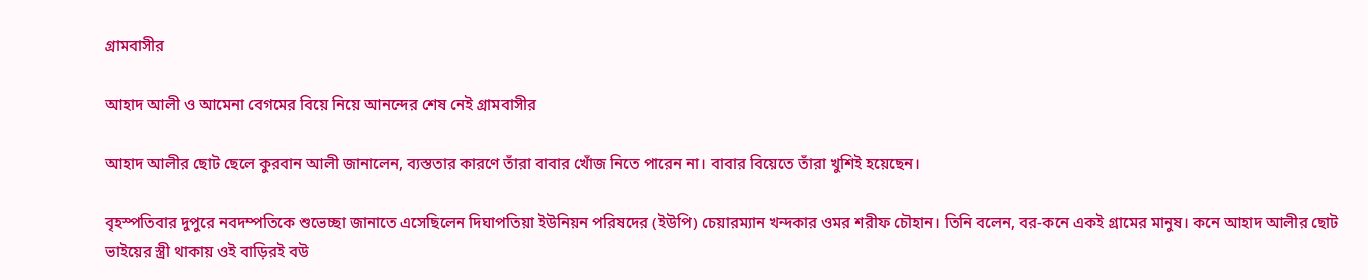গ্রামবাসীর

আহাদ আলী ও আমেনা বেগমের বিয়ে নিয়ে আনন্দের শেষ নেই গ্রামবাসীর

আহাদ আলীর ছোট ছেলে কুরবান আলী জানালেন, ব্যস্ততার কারণে তাঁরা বাবার খোঁজ নিতে পারেন না। বাবার বিয়েতে তাঁরা খুশিই হয়েছেন।

বৃহস্পতিবার দুপুরে নবদম্পতিকে শুভেচ্ছা জানাতে এসেছিলেন দিঘাপতিয়া ইউনিয়ন পরিষদের (ইউপি) চেয়ারম্যান খন্দকার ওমর শরীফ চৌহান। তিনি বলেন, বর-কনে একই গ্রামের মানুষ। কনে আহাদ আলীর ছোট ভাইয়ের স্ত্রী থাকায় ওই বাড়িরই বউ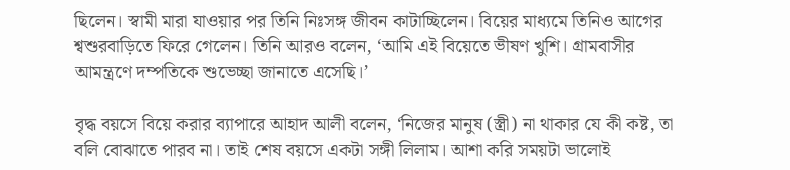ছিলেন। স্বামী মারা যাওয়ার পর তিনি নিঃসঙ্গ জীবন কাটাচ্ছিলেন। বিয়ের মাধ্যমে তিনিও আগের শ্বশুরবাড়িতে ফিরে গেলেন। তিনি আরও বলেন, ‘আমি এই বিয়েতে ভীষণ খুশি। গ্রামবাসীর আমন্ত্রণে দম্পতিকে শুভেচ্ছা জানাতে এসেছি।’

বৃদ্ধ বয়সে বিয়ে করার ব্যাপারে আহাদ আলী বলেন, ‘নিজের মানুষ (স্ত্রী) না থাকার যে কী কষ্ট, তা বলি বোঝাতে পারব না। তাই শেষ বয়সে একটা সঙ্গী লিলাম। আশা করি সময়টা ভালোই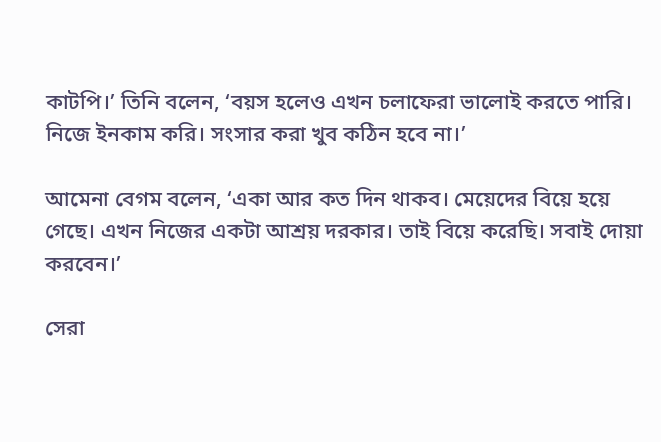কাটপি।’ তিনি বলেন, ‘বয়স হলেও এখন চলাফেরা ভালোই করতে পারি। নিজে ইনকাম করি। সংসার করা খুব কঠিন হবে না।’

আমেনা বেগম বলেন, ‘একা আর কত দিন থাকব। মেয়েদের বিয়ে হয়ে গেছে। এখন নিজের একটা আশ্রয় দরকার। তাই বিয়ে করেছি। সবাই দোয়া করবেন।’

সেরা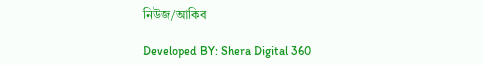নিউজ/আকিব

Developed BY: Shera Digital 360